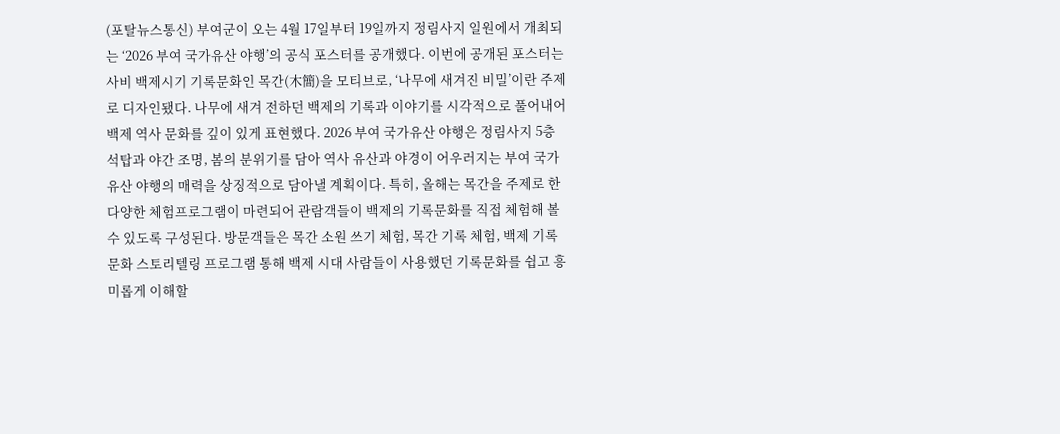(포탈뉴스통신) 부여군이 오는 4월 17일부터 19일까지 정림사지 일원에서 개최되는 ‘2026 부여 국가유산 야행’의 공식 포스터를 공개했다. 이번에 공개된 포스터는 사비 백제시기 기록문화인 목간(木簡)을 모티브로, ‘나무에 새겨진 비밀’이란 주제로 디자인됐다. 나무에 새겨 전하던 백제의 기록과 이야기를 시각적으로 풀어내어 백제 역사 문화를 깊이 있게 표현했다. 2026 부여 국가유산 야행은 정림사지 5층 석탑과 야간 조명, 봄의 분위기를 담아 역사 유산과 야경이 어우러지는 부여 국가유산 야행의 매력을 상징적으로 담아낼 계획이다. 특히, 올해는 목간을 주제로 한 다양한 체험프로그램이 마련되어 관람객들이 백제의 기록문화를 직접 체험해 볼 수 있도록 구성된다. 방문객들은 목간 소원 쓰기 체험, 목간 기록 체험, 백제 기록문화 스토리텔링 프로그램 통해 백제 시대 사람들이 사용했던 기록문화를 쉽고 흥미롭게 이해할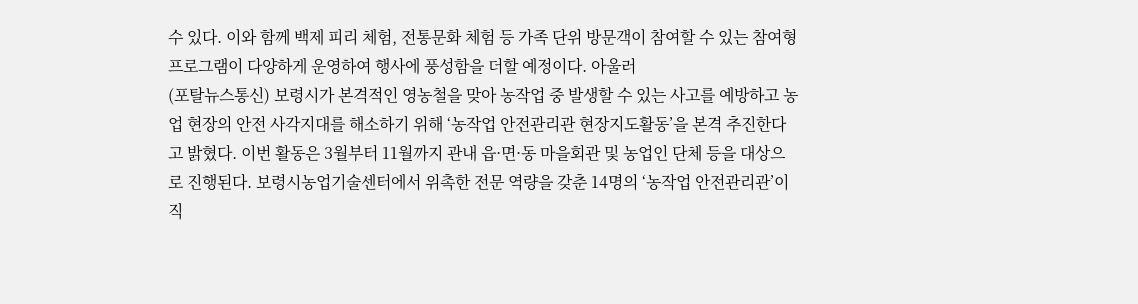수 있다. 이와 함께 백제 피리 체험, 전통문화 체험 등 가족 단위 방문객이 참여할 수 있는 참여형 프로그램이 다양하게 운영하여 행사에 풍성함을 더할 예정이다. 아울러
(포탈뉴스통신) 보령시가 본격적인 영농철을 맞아 농작업 중 발생할 수 있는 사고를 예방하고 농업 현장의 안전 사각지대를 해소하기 위해 ‘농작업 안전관리관 현장지도활동’을 본격 추진한다고 밝혔다. 이번 활동은 3월부터 11월까지 관내 읍·면·동 마을회관 및 농업인 단체 등을 대상으로 진행된다. 보령시농업기술센터에서 위촉한 전문 역량을 갖춘 14명의 ‘농작업 안전관리관’이 직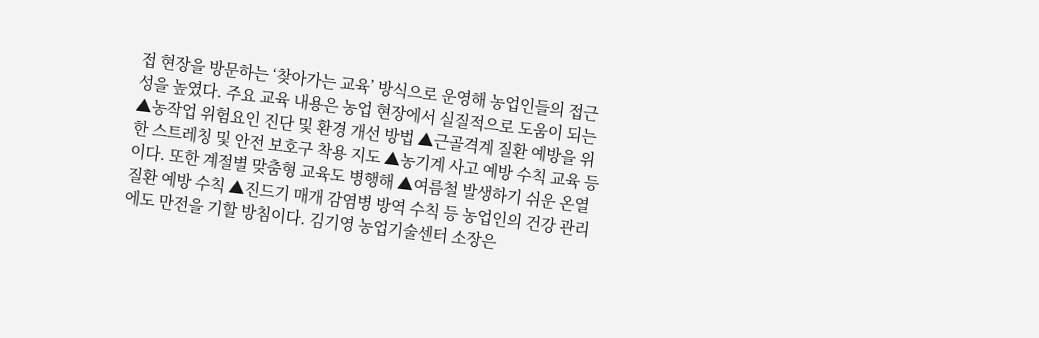접 현장을 방문하는 ‘찾아가는 교육’ 방식으로 운영해 농업인들의 접근성을 높였다. 주요 교육 내용은 농업 현장에서 실질적으로 도움이 되는 ▲농작업 위험요인 진단 및 환경 개선 방법 ▲근골격계 질환 예방을 위한 스트레칭 및 안전 보호구 착용 지도 ▲농기계 사고 예방 수칙 교육 등이다. 또한 계절별 맞춤형 교육도 병행해 ▲여름철 발생하기 쉬운 온열질환 예방 수칙 ▲진드기 매개 감염병 방역 수칙 등 농업인의 건강 관리에도 만전을 기할 방침이다. 김기영 농업기술센터 소장은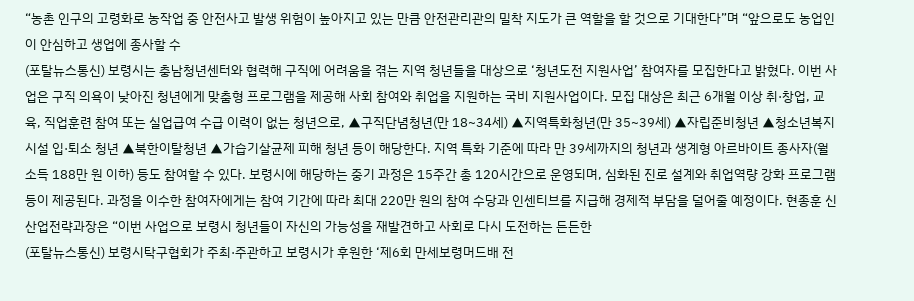“농촌 인구의 고령화로 농작업 중 안전사고 발생 위험이 높아지고 있는 만큼 안전관리관의 밀착 지도가 큰 역할을 할 것으로 기대한다”며 “앞으로도 농업인이 안심하고 생업에 종사할 수
(포탈뉴스통신) 보령시는 충남청년센터와 협력해 구직에 어려움을 겪는 지역 청년들을 대상으로 ‘청년도전 지원사업’ 참여자를 모집한다고 밝혔다. 이번 사업은 구직 의욕이 낮아진 청년에게 맞춤형 프로그램을 제공해 사회 참여와 취업을 지원하는 국비 지원사업이다. 모집 대상은 최근 6개월 이상 취·창업, 교육, 직업훈련 참여 또는 실업급여 수급 이력이 없는 청년으로, ▲구직단념청년(만 18~34세) ▲지역특화청년(만 35~39세) ▲자립준비청년 ▲청소년복지시설 입·퇴소 청년 ▲북한이탈청년 ▲가습기살균제 피해 청년 등이 해당한다. 지역 특화 기준에 따라 만 39세까지의 청년과 생계형 아르바이트 종사자(월 소득 188만 원 이하) 등도 참여할 수 있다. 보령시에 해당하는 중기 과정은 15주간 총 120시간으로 운영되며, 심화된 진로 설계와 취업역량 강화 프로그램 등이 제공된다. 과정을 이수한 참여자에게는 참여 기간에 따라 최대 220만 원의 참여 수당과 인센티브를 지급해 경제적 부담을 덜어줄 예정이다. 현종훈 신산업전략과장은 “이번 사업으로 보령시 청년들이 자신의 가능성을 재발견하고 사회로 다시 도전하는 든든한
(포탈뉴스통신) 보령시탁구협회가 주최·주관하고 보령시가 후원한 ‘제6회 만세보령머드배 전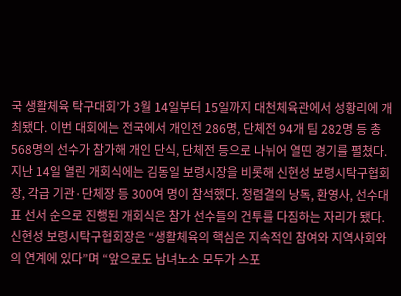국 생활체육 탁구대회’가 3월 14일부터 15일까지 대천체육관에서 성황리에 개최됐다. 이번 대회에는 전국에서 개인전 286명, 단체전 94개 팀 282명 등 총 568명의 선수가 참가해 개인 단식, 단체전 등으로 나뉘어 열띤 경기를 펼쳤다. 지난 14일 열린 개회식에는 김동일 보령시장을 비롯해 신현성 보령시탁구협회장, 각급 기관·단체장 등 300여 명이 참석했다. 청렴결의 낭독, 환영사, 선수대표 선서 순으로 진행된 개회식은 참가 선수들의 건투를 다짐하는 자리가 됐다. 신현성 보령시탁구협회장은 “생활체육의 핵심은 지속적인 참여와 지역사회와의 연계에 있다”며 “앞으로도 남녀노소 모두가 스포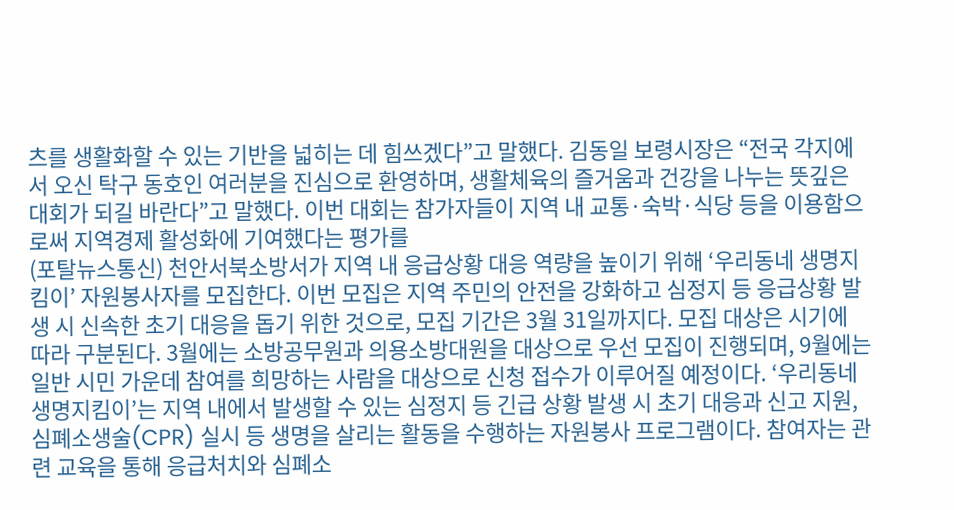츠를 생활화할 수 있는 기반을 넓히는 데 힘쓰겠다”고 말했다. 김동일 보령시장은 “전국 각지에서 오신 탁구 동호인 여러분을 진심으로 환영하며, 생활체육의 즐거움과 건강을 나누는 뜻깊은 대회가 되길 바란다”고 말했다. 이번 대회는 참가자들이 지역 내 교통·숙박·식당 등을 이용함으로써 지역경제 활성화에 기여했다는 평가를
(포탈뉴스통신) 천안서북소방서가 지역 내 응급상황 대응 역량을 높이기 위해 ‘우리동네 생명지킴이’ 자원봉사자를 모집한다. 이번 모집은 지역 주민의 안전을 강화하고 심정지 등 응급상황 발생 시 신속한 초기 대응을 돕기 위한 것으로, 모집 기간은 3월 31일까지다. 모집 대상은 시기에 따라 구분된다. 3월에는 소방공무원과 의용소방대원을 대상으로 우선 모집이 진행되며, 9월에는 일반 시민 가운데 참여를 희망하는 사람을 대상으로 신청 접수가 이루어질 예정이다. ‘우리동네 생명지킴이’는 지역 내에서 발생할 수 있는 심정지 등 긴급 상황 발생 시 초기 대응과 신고 지원, 심폐소생술(CPR) 실시 등 생명을 살리는 활동을 수행하는 자원봉사 프로그램이다. 참여자는 관련 교육을 통해 응급처치와 심폐소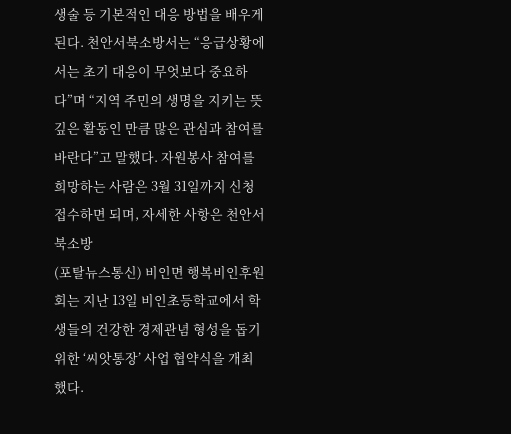생술 등 기본적인 대응 방법을 배우게 된다. 천안서북소방서는 “응급상황에서는 초기 대응이 무엇보다 중요하다”며 “지역 주민의 생명을 지키는 뜻깊은 활동인 만큼 많은 관심과 참여를 바란다”고 말했다. 자원봉사 참여를 희망하는 사람은 3월 31일까지 신청 접수하면 되며, 자세한 사항은 천안서북소방
(포탈뉴스통신) 비인면 행복비인후원회는 지난 13일 비인초등학교에서 학생들의 건강한 경제관념 형성을 돕기 위한 ‘씨앗통장’ 사업 협약식을 개최했다.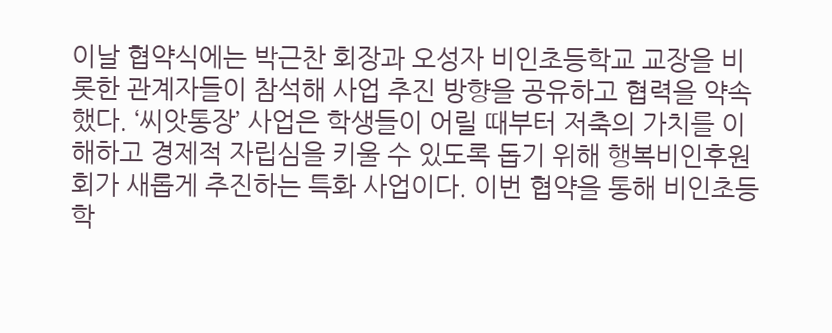이날 협약식에는 박근찬 회장과 오성자 비인초등학교 교장을 비롯한 관계자들이 참석해 사업 추진 방향을 공유하고 협력을 약속했다. ‘씨앗통장’ 사업은 학생들이 어릴 때부터 저축의 가치를 이해하고 경제적 자립심을 키울 수 있도록 돕기 위해 행복비인후원회가 새롭게 추진하는 특화 사업이다. 이번 협약을 통해 비인초등학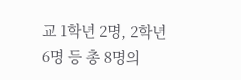교 1학년 2명, 2학년 6명 등 총 8명의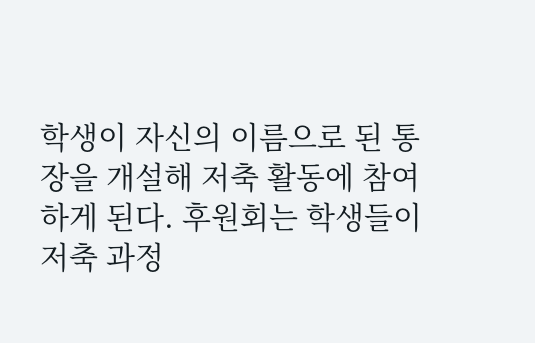학생이 자신의 이름으로 된 통장을 개설해 저축 활동에 참여하게 된다. 후원회는 학생들이 저축 과정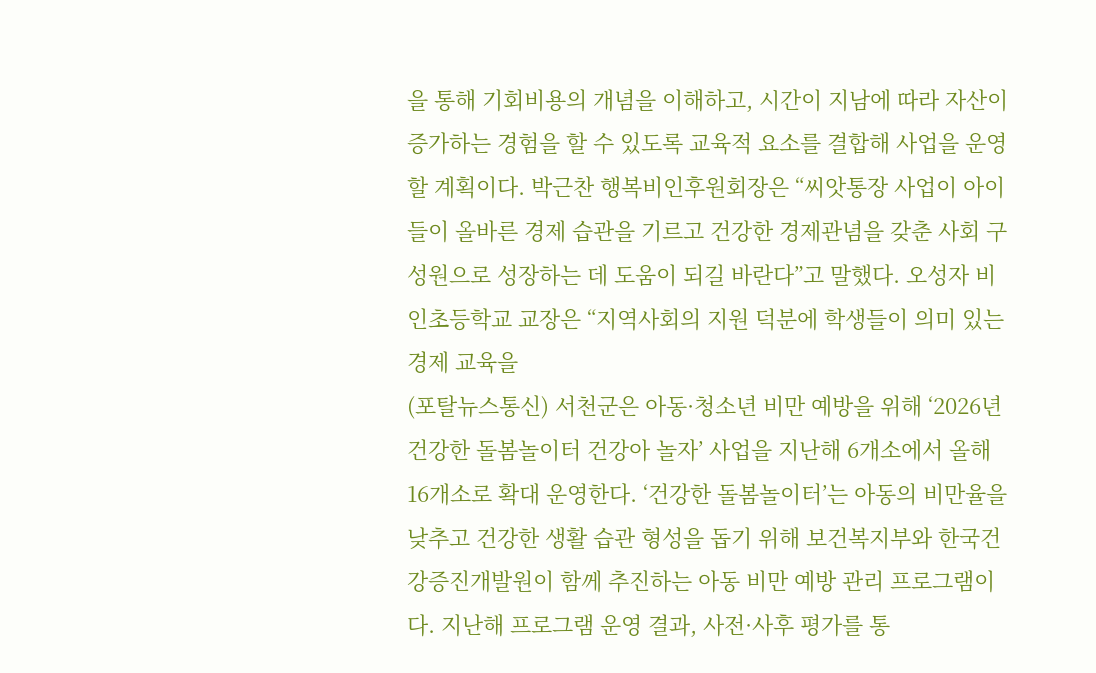을 통해 기회비용의 개념을 이해하고, 시간이 지남에 따라 자산이 증가하는 경험을 할 수 있도록 교육적 요소를 결합해 사업을 운영할 계획이다. 박근찬 행복비인후원회장은 “씨앗통장 사업이 아이들이 올바른 경제 습관을 기르고 건강한 경제관념을 갖춘 사회 구성원으로 성장하는 데 도움이 되길 바란다”고 말했다. 오성자 비인초등학교 교장은 “지역사회의 지원 덕분에 학생들이 의미 있는 경제 교육을
(포탈뉴스통신) 서천군은 아동·청소년 비만 예방을 위해 ‘2026년 건강한 돌봄놀이터 건강아 놀자’ 사업을 지난해 6개소에서 올해 16개소로 확대 운영한다. ‘건강한 돌봄놀이터’는 아동의 비만율을 낮추고 건강한 생활 습관 형성을 돕기 위해 보건복지부와 한국건강증진개발원이 함께 추진하는 아동 비만 예방 관리 프로그램이다. 지난해 프로그램 운영 결과, 사전·사후 평가를 통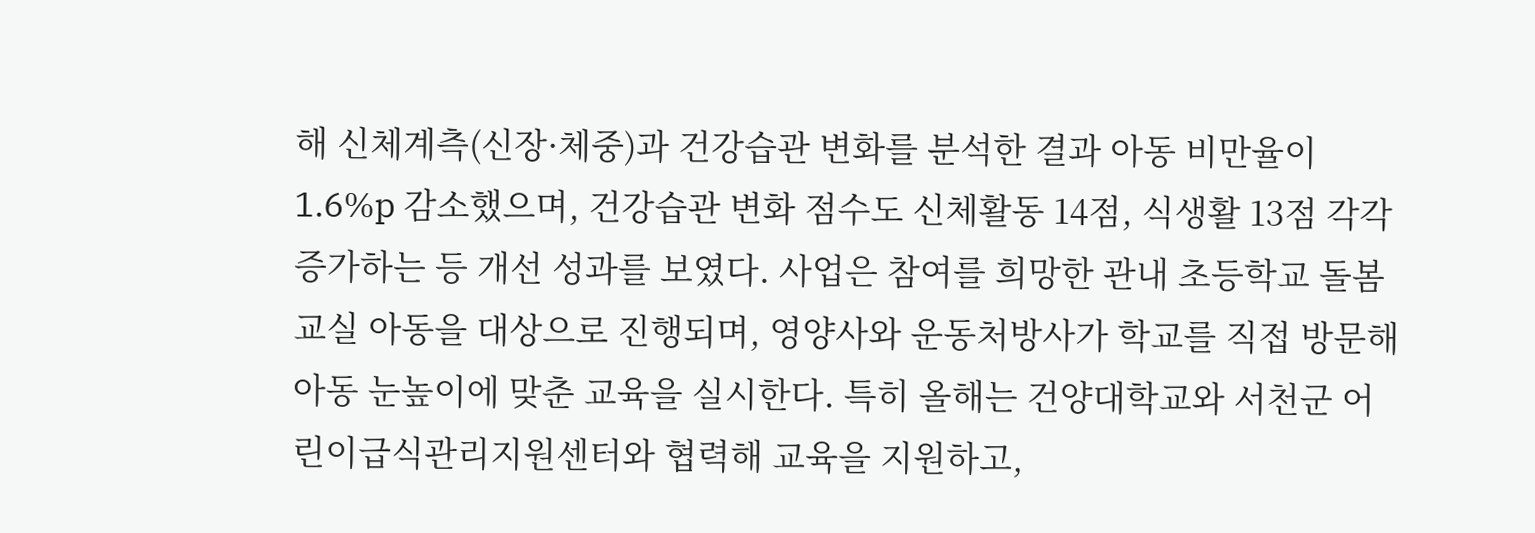해 신체계측(신장·체중)과 건강습관 변화를 분석한 결과 아동 비만율이 1.6%p 감소했으며, 건강습관 변화 점수도 신체활동 14점, 식생활 13점 각각 증가하는 등 개선 성과를 보였다. 사업은 참여를 희망한 관내 초등학교 돌봄교실 아동을 대상으로 진행되며, 영양사와 운동처방사가 학교를 직접 방문해 아동 눈높이에 맞춘 교육을 실시한다. 특히 올해는 건양대학교와 서천군 어린이급식관리지원센터와 협력해 교육을 지원하고,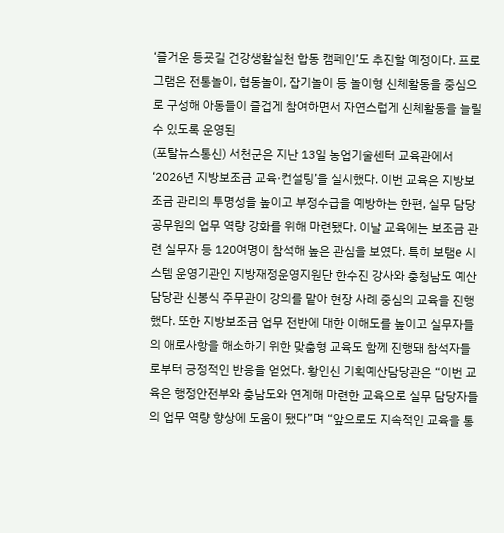‘즐거운 등굣길 건강생활실천 합동 캠페인’도 추진할 예정이다. 프로그램은 전통놀이, 협동놀이, 잡기놀이 등 놀이형 신체활동을 중심으로 구성해 아동들이 즐겁게 참여하면서 자연스럽게 신체활동을 늘릴 수 있도록 운영된
(포탈뉴스통신) 서천군은 지난 13일 농업기술센터 교육관에서 ‘2026년 지방보조금 교육·컨설팅’을 실시했다. 이번 교육은 지방보조금 관리의 투명성을 높이고 부정수급을 예방하는 한편, 실무 담당 공무원의 업무 역량 강화를 위해 마련됐다. 이날 교육에는 보조금 관련 실무자 등 120여명이 참석해 높은 관심을 보였다. 특히 보탬e 시스템 운영기관인 지방재정운영지원단 한수진 강사와 충청남도 예산담당관 신봉식 주무관이 강의를 맡아 현장 사례 중심의 교육을 진행했다. 또한 지방보조금 업무 전반에 대한 이해도를 높이고 실무자들의 애로사항을 해소하기 위한 맞춤형 교육도 함께 진행돼 참석자들로부터 긍정적인 반응을 얻었다. 황인신 기획예산담당관은 “이번 교육은 행정안전부와 충남도와 연계해 마련한 교육으로 실무 담당자들의 업무 역량 향상에 도움이 됐다”며 “앞으로도 지속적인 교육을 통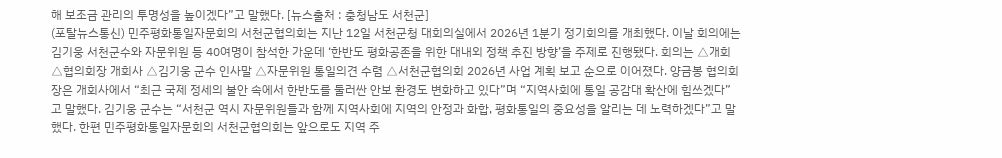해 보조금 관리의 투명성을 높이겠다”고 말했다. [뉴스출처 : 충청남도 서천군]
(포탈뉴스통신) 민주평화통일자문회의 서천군협의회는 지난 12일 서천군청 대회의실에서 2026년 1분기 정기회의를 개최했다. 이날 회의에는 김기웅 서천군수와 자문위원 등 40여명이 참석한 가운데 ‘한반도 평화공존을 위한 대내외 정책 추진 방향’을 주제로 진행됐다. 회의는 △개회 △협의회장 개회사 △김기웅 군수 인사말 △자문위원 통일의견 수렴 △서천군협의회 2026년 사업 계획 보고 순으로 이어졌다. 양금봉 협의회장은 개회사에서 “최근 국제 정세의 불안 속에서 한반도를 둘러싼 안보 환경도 변화하고 있다”며 “지역사회에 통일 공감대 확산에 힘쓰겠다”고 말했다. 김기웅 군수는 “서천군 역시 자문위원들과 함께 지역사회에 지역의 안정과 화합, 평화통일의 중요성을 알리는 데 노력하겠다”고 말했다. 한편 민주평화통일자문회의 서천군협의회는 앞으로도 지역 주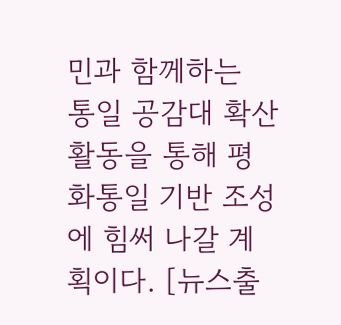민과 함께하는 통일 공감대 확산 활동을 통해 평화통일 기반 조성에 힘써 나갈 계획이다. [뉴스출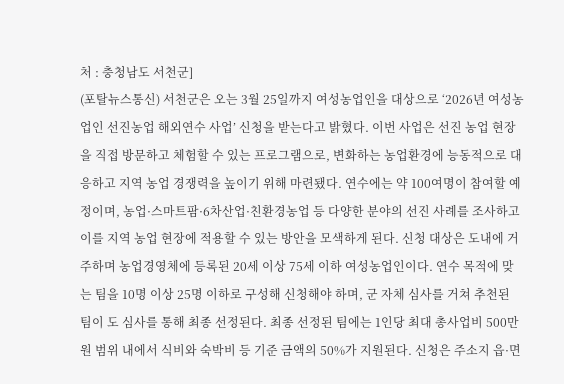처 : 충청남도 서천군]
(포탈뉴스통신) 서천군은 오는 3월 25일까지 여성농업인을 대상으로 ‘2026년 여성농업인 선진농업 해외연수 사업’ 신청을 받는다고 밝혔다. 이번 사업은 선진 농업 현장을 직접 방문하고 체험할 수 있는 프로그램으로, 변화하는 농업환경에 능동적으로 대응하고 지역 농업 경쟁력을 높이기 위해 마련됐다. 연수에는 약 100여명이 참여할 예정이며, 농업·스마트팜·6차산업·친환경농업 등 다양한 분야의 선진 사례를 조사하고 이를 지역 농업 현장에 적용할 수 있는 방안을 모색하게 된다. 신청 대상은 도내에 거주하며 농업경영체에 등록된 20세 이상 75세 이하 여성농업인이다. 연수 목적에 맞는 팀을 10명 이상 25명 이하로 구성해 신청해야 하며, 군 자체 심사를 거쳐 추천된 팀이 도 심사를 통해 최종 선정된다. 최종 선정된 팀에는 1인당 최대 총사업비 500만원 범위 내에서 식비와 숙박비 등 기준 금액의 50%가 지원된다. 신청은 주소지 읍·면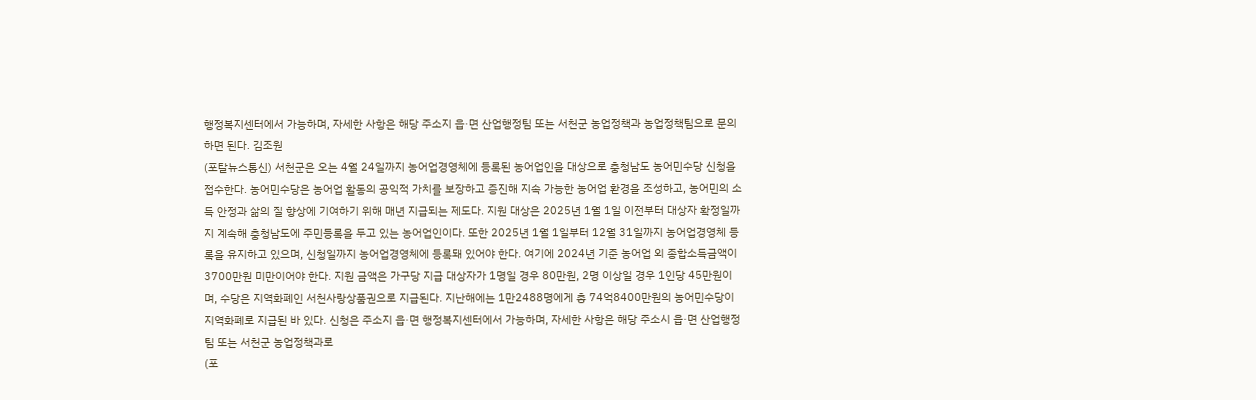행정복지센터에서 가능하며, 자세한 사항은 해당 주소지 읍·면 산업행정팀 또는 서천군 농업정책과 농업정책팀으로 문의하면 된다. 김조원
(포탈뉴스통신) 서천군은 오는 4월 24일까지 농어업경영체에 등록된 농어업인을 대상으로 충청남도 농어민수당 신청을 접수한다. 농어민수당은 농어업 활동의 공익적 가치를 보장하고 증진해 지속 가능한 농어업 환경을 조성하고, 농어민의 소득 안정과 삶의 질 향상에 기여하기 위해 매년 지급되는 제도다. 지원 대상은 2025년 1월 1일 이전부터 대상자 확정일까지 계속해 충청남도에 주민등록을 두고 있는 농어업인이다. 또한 2025년 1월 1일부터 12월 31일까지 농어업경영체 등록을 유지하고 있으며, 신청일까지 농어업경영체에 등록돼 있어야 한다. 여기에 2024년 기준 농어업 외 종합소득금액이 3700만원 미만이어야 한다. 지원 금액은 가구당 지급 대상자가 1명일 경우 80만원, 2명 이상일 경우 1인당 45만원이며, 수당은 지역화폐인 서천사랑상품권으로 지급된다. 지난해에는 1만2488명에게 총 74억8400만원의 농어민수당이 지역화폐로 지급된 바 있다. 신청은 주소지 읍·면 행정복지센터에서 가능하며, 자세한 사항은 해당 주소시 읍·면 산업행정팀 또는 서천군 농업정책과로
(포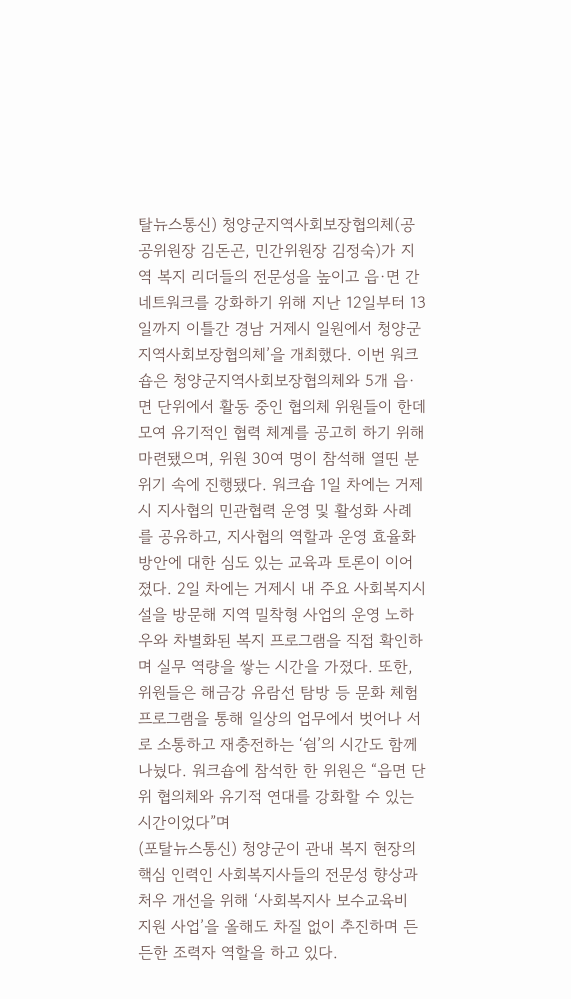탈뉴스통신) 청양군지역사회보장협의체(공공위원장 김돈곤, 민간위원장 김정숙)가 지역 복지 리더들의 전문성을 높이고 읍·면 간 네트워크를 강화하기 위해 지난 12일부터 13일까지 이틀간 경남 거제시 일원에서 청양군지역사회보장협의체’을 개최했다. 이번 워크숍은 청양군지역사회보장협의체와 5개 읍·면 단위에서 활동 중인 협의체 위원들이 한데 모여 유기적인 협력 체계를 공고히 하기 위해 마련됐으며, 위원 30여 명이 참석해 열띤 분위기 속에 진행됐다. 워크숍 1일 차에는 거제시 지사협의 민관협력 운영 및 활성화 사례를 공유하고, 지사협의 역할과 운영 효율화 방안에 대한 심도 있는 교육과 토론이 이어졌다. 2일 차에는 거제시 내 주요 사회복지시설을 방문해 지역 밀착형 사업의 운영 노하우와 차별화된 복지 프로그램을 직접 확인하며 실무 역량을 쌓는 시간을 가졌다. 또한, 위원들은 해금강 유람선 탐방 등 문화 체험 프로그램을 통해 일상의 업무에서 벗어나 서로 소통하고 재충전하는 ‘쉼’의 시간도 함께 나눴다. 워크숍에 참석한 한 위원은 “읍면 단위 협의체와 유기적 연대를 강화할 수 있는 시간이었다”며
(포탈뉴스통신) 청양군이 관내 복지 현장의 핵심 인력인 사회복지사들의 전문성 향상과 처우 개선을 위해 ‘사회복지사 보수교육비 지원 사업’을 올해도 차질 없이 추진하며 든든한 조력자 역할을 하고 있다.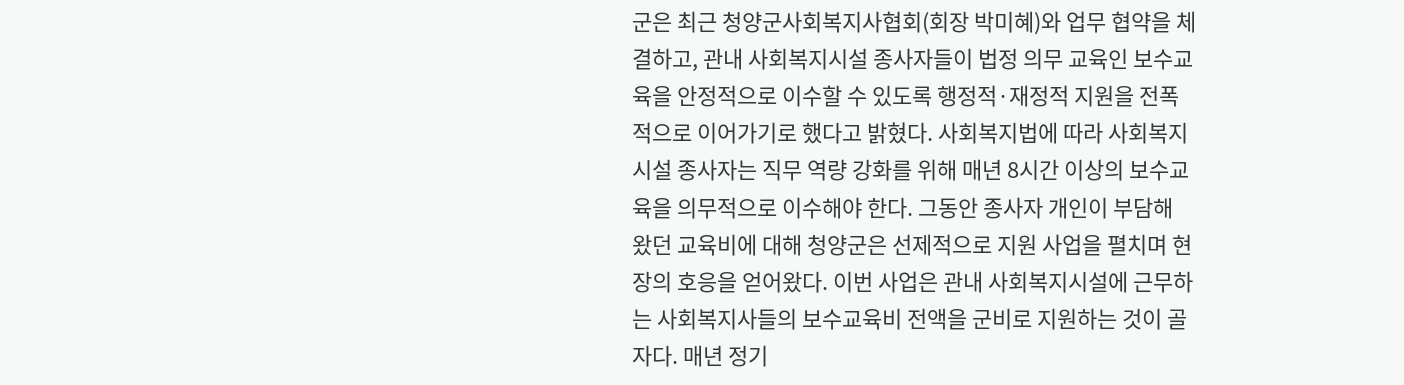군은 최근 청양군사회복지사협회(회장 박미혜)와 업무 협약을 체결하고, 관내 사회복지시설 종사자들이 법정 의무 교육인 보수교육을 안정적으로 이수할 수 있도록 행정적·재정적 지원을 전폭적으로 이어가기로 했다고 밝혔다. 사회복지법에 따라 사회복지시설 종사자는 직무 역량 강화를 위해 매년 8시간 이상의 보수교육을 의무적으로 이수해야 한다. 그동안 종사자 개인이 부담해 왔던 교육비에 대해 청양군은 선제적으로 지원 사업을 펼치며 현장의 호응을 얻어왔다. 이번 사업은 관내 사회복지시설에 근무하는 사회복지사들의 보수교육비 전액을 군비로 지원하는 것이 골자다. 매년 정기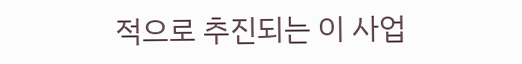적으로 추진되는 이 사업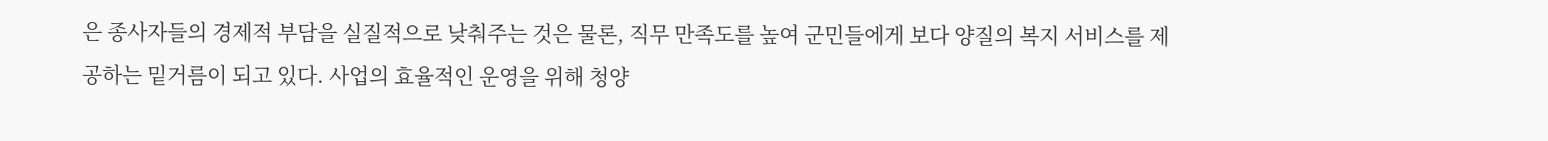은 종사자들의 경제적 부담을 실질적으로 낮춰주는 것은 물론, 직무 만족도를 높여 군민들에게 보다 양질의 복지 서비스를 제공하는 밑거름이 되고 있다. 사업의 효율적인 운영을 위해 청양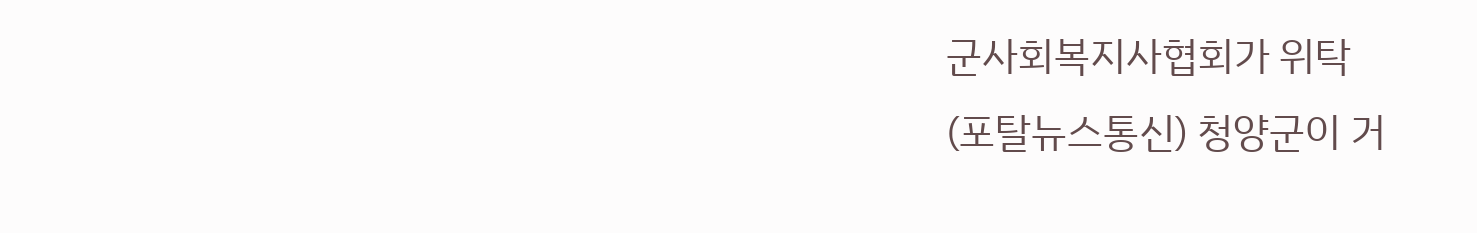군사회복지사협회가 위탁
(포탈뉴스통신) 청양군이 거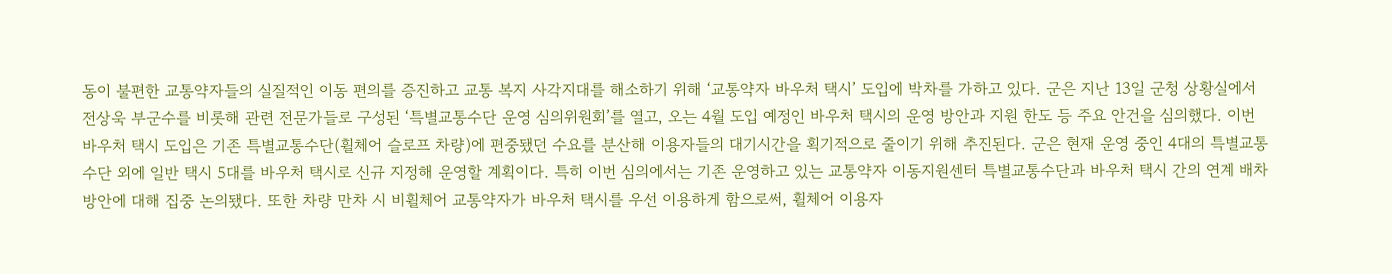동이 불편한 교통약자들의 실질적인 이동 편의를 증진하고 교통 복지 사각지대를 해소하기 위해 ‘교통약자 바우처 택시’ 도입에 박차를 가하고 있다. 군은 지난 13일 군청 상황실에서 전상욱 부군수를 비롯해 관련 전문가들로 구성된 ‘특별교통수단 운영 심의위원회’를 열고, 오는 4월 도입 예정인 바우처 택시의 운영 방안과 지원 한도 등 주요 안건을 심의했다. 이번 바우처 택시 도입은 기존 특별교통수단(휠체어 슬로프 차량)에 편중됐던 수요를 분산해 이용자들의 대기시간을 획기적으로 줄이기 위해 추진된다. 군은 현재 운영 중인 4대의 특별교통수단 외에 일반 택시 5대를 바우처 택시로 신규 지정해 운영할 계획이다. 특히 이번 심의에서는 기존 운영하고 있는 교통약자 이동지원센터 특별교통수단과 바우처 택시 간의 연계 배차 방안에 대해 집중 논의됐다. 또한 차량 만차 시 비휠체어 교통약자가 바우처 택시를 우선 이용하게 함으로써, 휠체어 이용자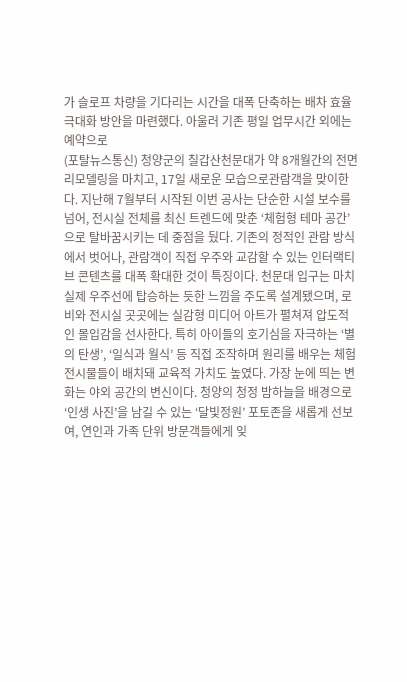가 슬로프 차량을 기다리는 시간을 대폭 단축하는 배차 효율 극대화 방안을 마련했다. 아울러 기존 평일 업무시간 외에는 예약으로
(포탈뉴스통신) 청양군의 칠갑산천문대가 약 8개월간의 전면 리모델링을 마치고, 17일 새로운 모습으로관람객을 맞이한다. 지난해 7월부터 시작된 이번 공사는 단순한 시설 보수를 넘어, 전시실 전체를 최신 트렌드에 맞춘 ‘체험형 테마 공간’으로 탈바꿈시키는 데 중점을 뒀다. 기존의 정적인 관람 방식에서 벗어나, 관람객이 직접 우주와 교감할 수 있는 인터랙티브 콘텐츠를 대폭 확대한 것이 특징이다. 천문대 입구는 마치 실제 우주선에 탑승하는 듯한 느낌을 주도록 설계됐으며, 로비와 전시실 곳곳에는 실감형 미디어 아트가 펼쳐져 압도적인 몰입감을 선사한다. 특히 아이들의 호기심을 자극하는 ‘별의 탄생’, ‘일식과 월식’ 등 직접 조작하며 원리를 배우는 체험 전시물들이 배치돼 교육적 가치도 높였다. 가장 눈에 띄는 변화는 야외 공간의 변신이다. 청양의 청정 밤하늘을 배경으로 ‘인생 사진’을 남길 수 있는 ‘달빛정원’ 포토존을 새롭게 선보여, 연인과 가족 단위 방문객들에게 잊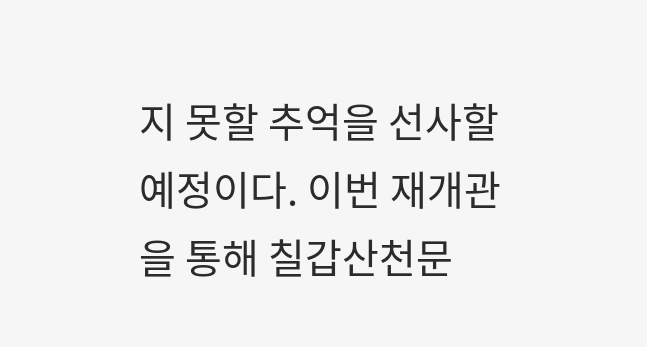지 못할 추억을 선사할 예정이다. 이번 재개관을 통해 칠갑산천문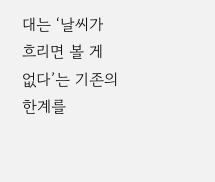대는 ‘날씨가 흐리면 볼 게 없다’는 기존의 한계를